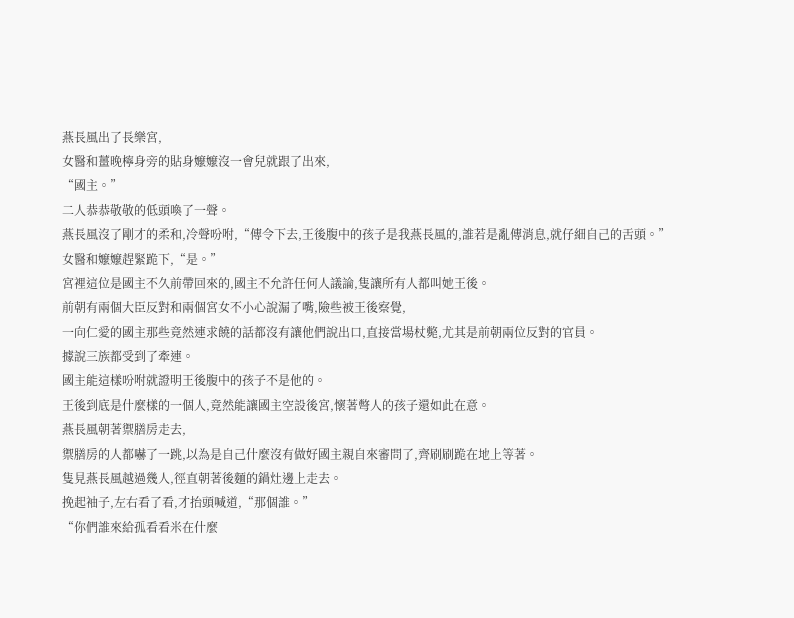燕長風出了長樂宮,
女醫和薑晚檸身旁的貼身嬤嬤沒一會兒就跟了出來,
“國主。”
二人恭恭敬敬的低頭喚了一聲。
燕長風沒了剛才的柔和,冷聲吩咐,“傳令下去,王後腹中的孩子是我燕長風的,誰若是亂傳消息,就仔細自己的舌頭。”
女醫和嬤嬤趕緊跪下,“是。”
宮裡這位是國主不久前帶回來的,國主不允許任何人議論,隻讓所有人都叫她王後。
前朝有兩個大臣反對和兩個宮女不小心說漏了嘴,險些被王後察覺,
一向仁愛的國主那些竟然連求饒的話都沒有讓他們說出口,直接當場杖斃,尤其是前朝兩位反對的官員。
據說三族都受到了牽連。
國主能這樣吩咐就證明王後腹中的孩子不是他的。
王後到底是什麼樣的一個人,竟然能讓國主空設後宮,懷著彆人的孩子還如此在意。
燕長風朝著禦膳房走去,
禦膳房的人都嚇了一跳,以為是自己什麼沒有做好國主親自來審問了,齊刷刷跪在地上等著。
隻見燕長風越過幾人,徑直朝著後麵的鍋灶邊上走去。
挽起袖子,左右看了看,才抬頭喊道,“那個誰。”
“你們誰來給孤看看米在什麼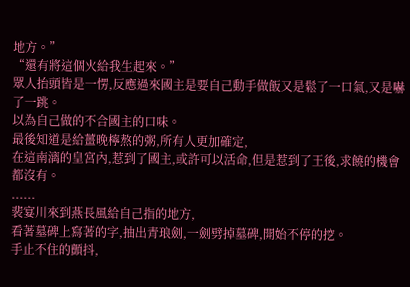地方。”
“還有將這個火給我生起來。”
眾人抬頭皆是一愣,反應過來國主是要自己動手做飯又是鬆了一口氣,又是嚇了一跳。
以為自己做的不合國主的口味。
最後知道是給薑晚檸熬的粥,所有人更加確定,
在這南漓的皇宮內,惹到了國主,或許可以活命,但是惹到了王後,求饒的機會都沒有。
......
裴宴川來到燕長風給自己指的地方,
看著墓碑上寫著的字,抽出青琅劍,一劍劈掉墓碑,開始不停的挖。
手止不住的顫抖,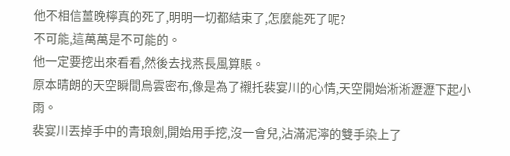他不相信薑晚檸真的死了,明明一切都結束了,怎麼能死了呢?
不可能,這萬萬是不可能的。
他一定要挖出來看看,然後去找燕長風算賬。
原本晴朗的天空瞬間烏雲密布,像是為了襯托裴宴川的心情,天空開始淅淅瀝瀝下起小雨。
裴宴川丟掉手中的青琅劍,開始用手挖,沒一會兒,沾滿泥濘的雙手染上了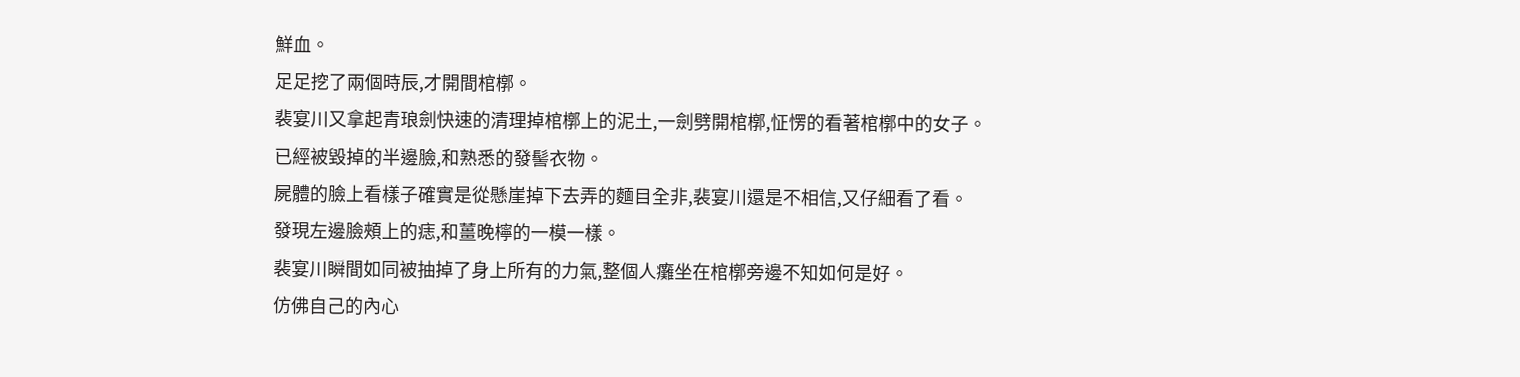鮮血。
足足挖了兩個時辰,才開間棺槨。
裴宴川又拿起青琅劍快速的清理掉棺槨上的泥土,一劍劈開棺槨,怔愣的看著棺槨中的女子。
已經被毀掉的半邊臉,和熟悉的發髻衣物。
屍體的臉上看樣子確實是從懸崖掉下去弄的麵目全非,裴宴川還是不相信,又仔細看了看。
發現左邊臉頰上的痣,和薑晚檸的一模一樣。
裴宴川瞬間如同被抽掉了身上所有的力氣,整個人癱坐在棺槨旁邊不知如何是好。
仿佛自己的內心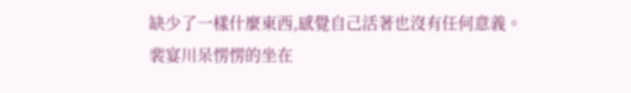缺少了一樣什麼東西,感覺自己活著也沒有任何意義。
裴宴川呆愣愣的坐在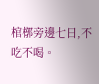棺槨旁邊七日,不吃不喝。